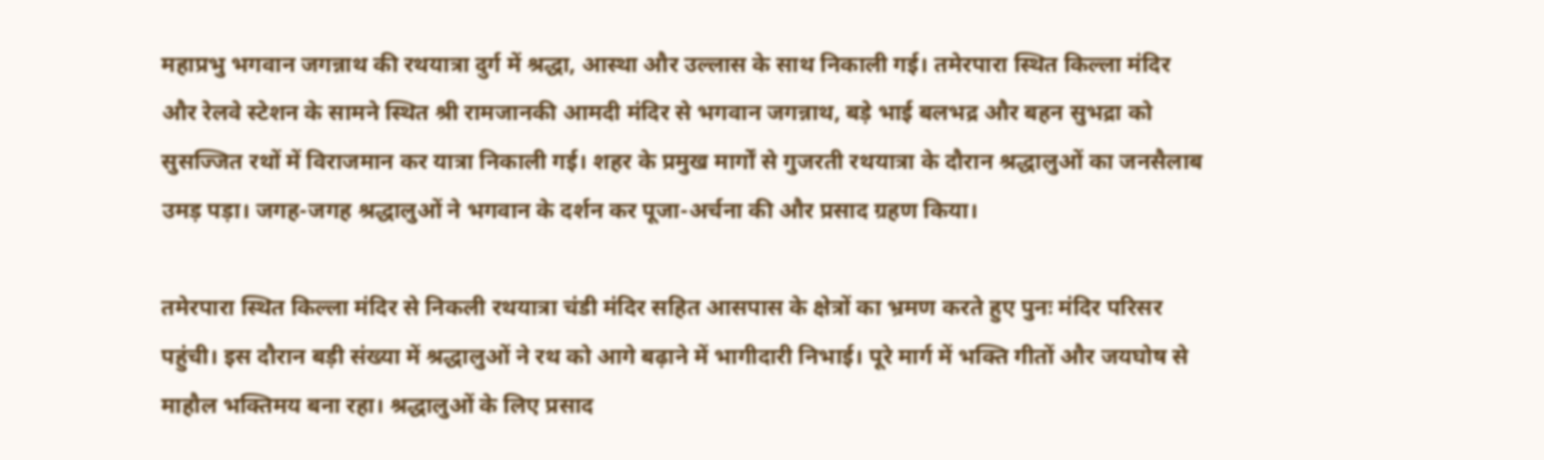महाप्रभु भगवान जगन्नाथ की रथयात्रा दुर्ग में श्रद्धा, आस्था और उल्लास के साथ निकाली गई। तमेरपारा स्थित किल्ला मंदिर और रेलवे स्टेशन के सामने स्थित श्री रामजानकी आमदी मंदिर से भगवान जगन्नाथ, बड़े भाई बलभद्र और बहन सुभद्रा को सुसज्जित रथों में विराजमान कर यात्रा निकाली गई। शहर के प्रमुख मार्गों से गुजरती रथयात्रा के दौरान श्रद्धालुओं का जनसैलाब उमड़ पड़ा। जगह-जगह श्रद्धालुओं ने भगवान के दर्शन कर पूजा-अर्चना की और प्रसाद ग्रहण किया।

तमेरपारा स्थित किल्ला मंदिर से निकली रथयात्रा चंडी मंदिर सहित आसपास के क्षेत्रों का भ्रमण करते हुए पुनः मंदिर परिसर पहुंची। इस दौरान बड़ी संख्या में श्रद्धालुओं ने रथ को आगे बढ़ाने में भागीदारी निभाई। पूरे मार्ग में भक्ति गीतों और जयघोष से माहौल भक्तिमय बना रहा। श्रद्धालुओं के लिए प्रसाद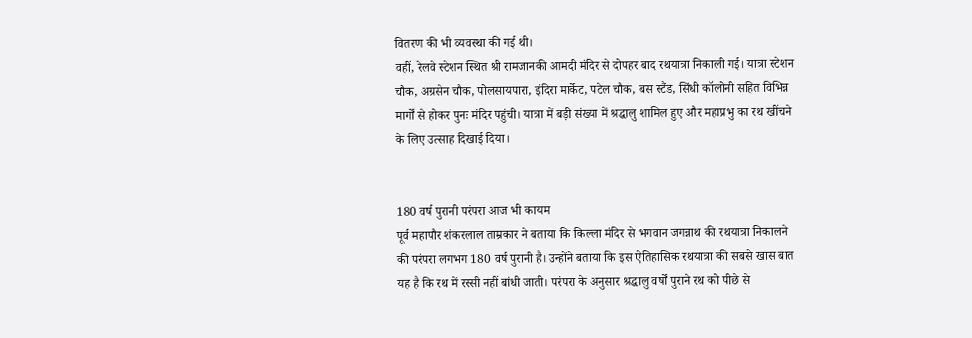वितरण की भी व्यवस्था की गई थी।
वहीं, रेलवे स्टेशन स्थित श्री रामजानकी आमदी मंदिर से दोपहर बाद रथयात्रा निकाली गई। यात्रा स्टेशन चौक, अग्रसेन चौक, पोलसायपारा, इंदिरा मार्केट, पटेल चौक, बस स्टैंड, सिंधी कॉलोनी सहित विभिन्न मार्गों से होकर पुनः मंदिर पहुंची। यात्रा में बड़ी संख्या में श्रद्धालु शामिल हुए और महाप्रभु का रथ खींचने के लिए उत्साह दिखाई दिया।


180 वर्ष पुरानी परंपरा आज भी कायम
पूर्व महापौर शंकरलाल ताम्रकार ने बताया कि किल्ला मंदिर से भगवान जगन्नाथ की रथयात्रा निकालने की परंपरा लगभग 180 वर्ष पुरानी है। उन्होंने बताया कि इस ऐतिहासिक रथयात्रा की सबसे खास बात यह है कि रथ में रस्सी नहीं बांधी जाती। परंपरा के अनुसार श्रद्धालु वर्षों पुराने रथ को पीछे से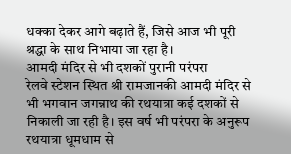धक्का देकर आगे बढ़ाते हैं, जिसे आज भी पूरी श्रद्धा के साथ निभाया जा रहा है।
आमदी मंदिर से भी दशकों पुरानी परंपरा
रेलवे स्टेशन स्थित श्री रामजानकी आमदी मंदिर से भी भगवान जगन्नाथ की रथयात्रा कई दशकों से निकाली जा रही है। इस वर्ष भी परंपरा के अनुरूप रथयात्रा धूमधाम से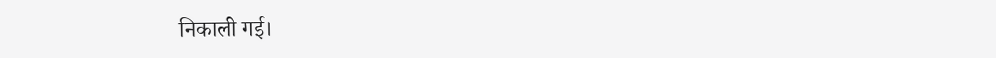निकाली गई।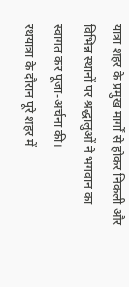यात्रा शहर के प्रमुख मार्गों से होकर निकली और विभिन्न स्थानों पर श्रद्धालुओं ने भगवान का स्वागत कर पूजा-अर्चना की।
रथयात्रा के दौरान पूरे शहर में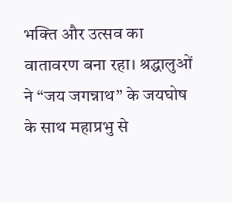भक्ति और उत्सव का वातावरण बना रहा। श्रद्धालुओं ने “जय जगन्नाथ” के जयघोष के साथ महाप्रभु से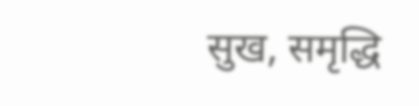सुख, समृद्धि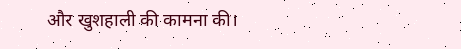और खुशहाली की कामना की।